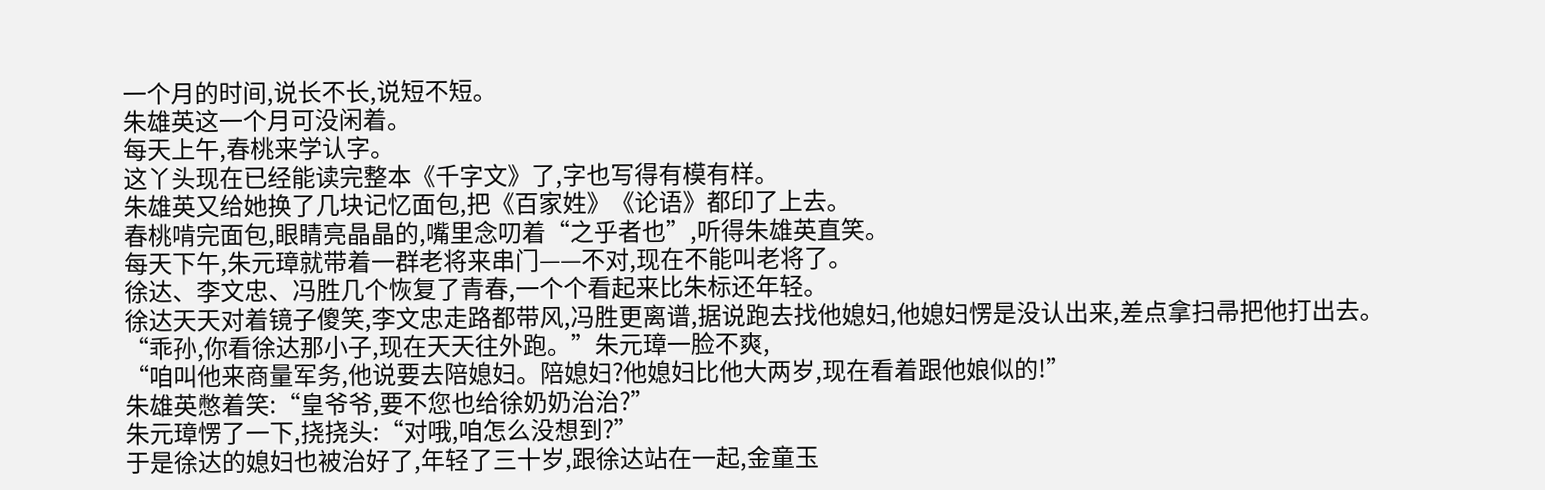一个月的时间,说长不长,说短不短。
朱雄英这一个月可没闲着。
每天上午,春桃来学认字。
这丫头现在已经能读完整本《千字文》了,字也写得有模有样。
朱雄英又给她换了几块记忆面包,把《百家姓》《论语》都印了上去。
春桃啃完面包,眼睛亮晶晶的,嘴里念叨着“之乎者也”,听得朱雄英直笑。
每天下午,朱元璋就带着一群老将来串门——不对,现在不能叫老将了。
徐达、李文忠、冯胜几个恢复了青春,一个个看起来比朱标还年轻。
徐达天天对着镜子傻笑,李文忠走路都带风,冯胜更离谱,据说跑去找他媳妇,他媳妇愣是没认出来,差点拿扫帚把他打出去。
“乖孙,你看徐达那小子,现在天天往外跑。”朱元璋一脸不爽,
“咱叫他来商量军务,他说要去陪媳妇。陪媳妇?他媳妇比他大两岁,现在看着跟他娘似的!”
朱雄英憋着笑:“皇爷爷,要不您也给徐奶奶治治?”
朱元璋愣了一下,挠挠头:“对哦,咱怎么没想到?”
于是徐达的媳妇也被治好了,年轻了三十岁,跟徐达站在一起,金童玉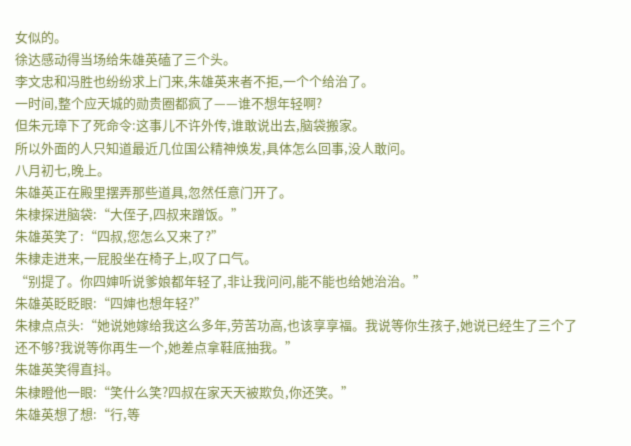女似的。
徐达感动得当场给朱雄英磕了三个头。
李文忠和冯胜也纷纷求上门来,朱雄英来者不拒,一个个给治了。
一时间,整个应天城的勋贵圈都疯了——谁不想年轻啊?
但朱元璋下了死命令:这事儿不许外传,谁敢说出去,脑袋搬家。
所以外面的人只知道最近几位国公精神焕发,具体怎么回事,没人敢问。
八月初七,晚上。
朱雄英正在殿里摆弄那些道具,忽然任意门开了。
朱棣探进脑袋:“大侄子,四叔来蹭饭。”
朱雄英笑了:“四叔,您怎么又来了?”
朱棣走进来,一屁股坐在椅子上,叹了口气。
“别提了。你四婶听说爹娘都年轻了,非让我问问,能不能也给她治治。”
朱雄英眨眨眼:“四婶也想年轻?”
朱棣点点头:“她说她嫁给我这么多年,劳苦功高,也该享享福。我说等你生孩子,她说已经生了三个了还不够?我说等你再生一个,她差点拿鞋底抽我。”
朱雄英笑得直抖。
朱棣瞪他一眼:“笑什么笑?四叔在家天天被欺负,你还笑。”
朱雄英想了想:“行,等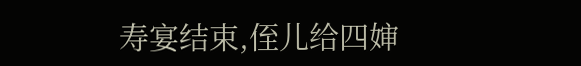寿宴结束,侄儿给四婶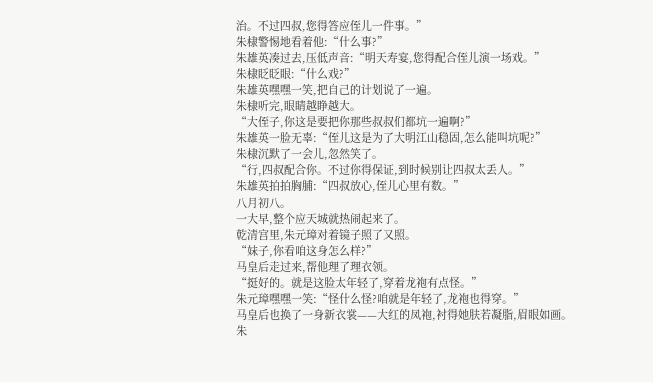治。不过四叔,您得答应侄儿一件事。”
朱棣警惕地看着他:“什么事?”
朱雄英凑过去,压低声音:“明天寿宴,您得配合侄儿演一场戏。”
朱棣眨眨眼:“什么戏?”
朱雄英嘿嘿一笑,把自己的计划说了一遍。
朱棣听完,眼睛越睁越大。
“大侄子,你这是要把你那些叔叔们都坑一遍啊?”
朱雄英一脸无辜:“侄儿这是为了大明江山稳固,怎么能叫坑呢?”
朱棣沉默了一会儿,忽然笑了。
“行,四叔配合你。不过你得保证,到时候别让四叔太丢人。”
朱雄英拍拍胸脯:“四叔放心,侄儿心里有数。”
八月初八。
一大早,整个应天城就热闹起来了。
乾清宫里,朱元璋对着镜子照了又照。
“妹子,你看咱这身怎么样?”
马皇后走过来,帮他理了理衣领。
“挺好的。就是这脸太年轻了,穿着龙袍有点怪。”
朱元璋嘿嘿一笑:“怪什么怪?咱就是年轻了,龙袍也得穿。”
马皇后也换了一身新衣裳——大红的凤袍,衬得她肤若凝脂,眉眼如画。
朱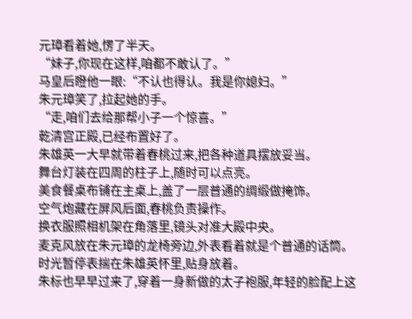元璋看着她,愣了半天。
“妹子,你现在这样,咱都不敢认了。”
马皇后瞪他一眼:“不认也得认。我是你媳妇。”
朱元璋笑了,拉起她的手。
“走,咱们去给那帮小子一个惊喜。”
乾清宫正殿,已经布置好了。
朱雄英一大早就带着春桃过来,把各种道具摆放妥当。
舞台灯装在四周的柱子上,随时可以点亮。
美食餐桌布铺在主桌上,盖了一层普通的绸缎做掩饰。
空气炮藏在屏风后面,春桃负责操作。
换衣服照相机架在角落里,镜头对准大殿中央。
麦克风放在朱元璋的龙椅旁边,外表看着就是个普通的话筒。
时光暂停表揣在朱雄英怀里,贴身放着。
朱标也早早过来了,穿着一身新做的太子袍服,年轻的脸配上这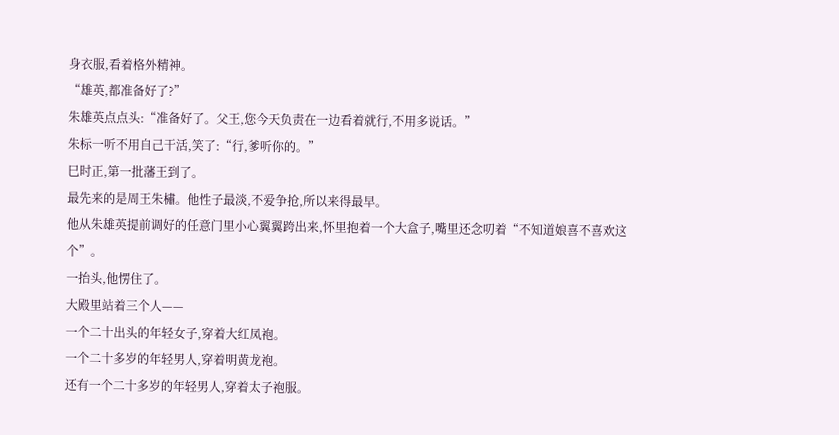身衣服,看着格外精神。
“雄英,都准备好了?”
朱雄英点点头:“准备好了。父王,您今天负责在一边看着就行,不用多说话。”
朱标一听不用自己干活,笑了:“行,爹听你的。”
巳时正,第一批藩王到了。
最先来的是周王朱橚。他性子最淡,不爱争抢,所以来得最早。
他从朱雄英提前调好的任意门里小心翼翼跨出来,怀里抱着一个大盒子,嘴里还念叨着“不知道娘喜不喜欢这个”。
一抬头,他愣住了。
大殿里站着三个人——
一个二十出头的年轻女子,穿着大红凤袍。
一个二十多岁的年轻男人,穿着明黄龙袍。
还有一个二十多岁的年轻男人,穿着太子袍服。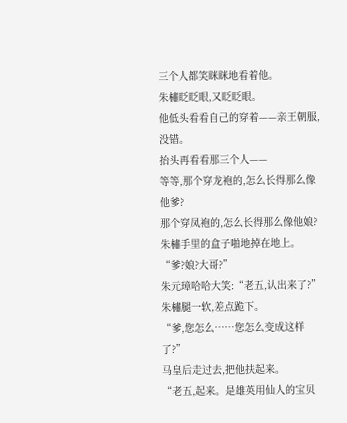三个人都笑眯眯地看着他。
朱橚眨眨眼,又眨眨眼。
他低头看看自己的穿着——亲王朝服,没错。
抬头再看看那三个人——
等等,那个穿龙袍的,怎么长得那么像他爹?
那个穿凤袍的,怎么长得那么像他娘?
朱橚手里的盒子啪地掉在地上。
“爹?娘?大哥?”
朱元璋哈哈大笑:“老五,认出来了?”
朱橚腿一软,差点跪下。
“爹,您怎么……您怎么变成这样了?”
马皇后走过去,把他扶起来。
“老五,起来。是雄英用仙人的宝贝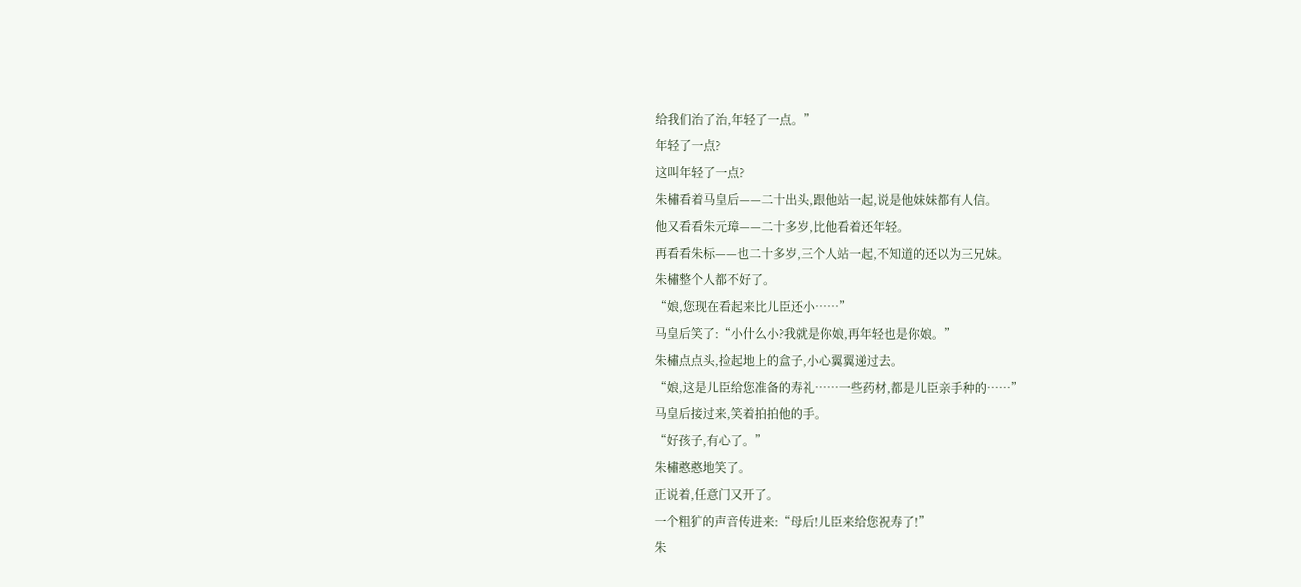给我们治了治,年轻了一点。”
年轻了一点?
这叫年轻了一点?
朱橚看着马皇后——二十出头,跟他站一起,说是他妹妹都有人信。
他又看看朱元璋——二十多岁,比他看着还年轻。
再看看朱标——也二十多岁,三个人站一起,不知道的还以为三兄妹。
朱橚整个人都不好了。
“娘,您现在看起来比儿臣还小……”
马皇后笑了:“小什么小?我就是你娘,再年轻也是你娘。”
朱橚点点头,捡起地上的盒子,小心翼翼递过去。
“娘,这是儿臣给您准备的寿礼……一些药材,都是儿臣亲手种的……”
马皇后接过来,笑着拍拍他的手。
“好孩子,有心了。”
朱橚憨憨地笑了。
正说着,任意门又开了。
一个粗犷的声音传进来:“母后!儿臣来给您祝寿了!”
朱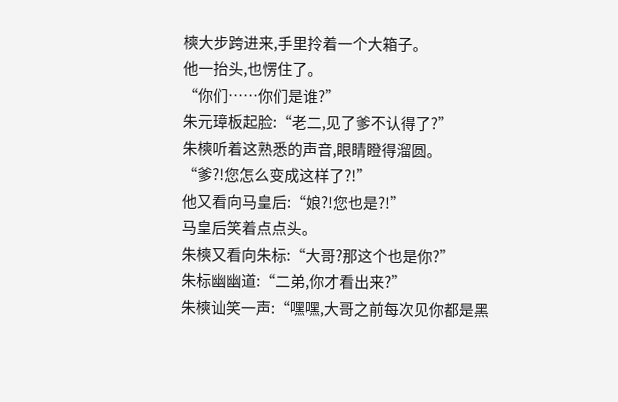樉大步跨进来,手里拎着一个大箱子。
他一抬头,也愣住了。
“你们……你们是谁?”
朱元璋板起脸:“老二,见了爹不认得了?”
朱樉听着这熟悉的声音,眼睛瞪得溜圆。
“爹?!您怎么变成这样了?!”
他又看向马皇后:“娘?!您也是?!”
马皇后笑着点点头。
朱樉又看向朱标:“大哥?那这个也是你?”
朱标幽幽道:“二弟,你才看出来?”
朱樉讪笑一声:“嘿嘿,大哥之前每次见你都是黑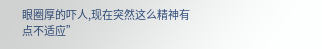眼圈厚的吓人,现在突然这么精神有点不适应”